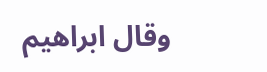وقال ابراهيم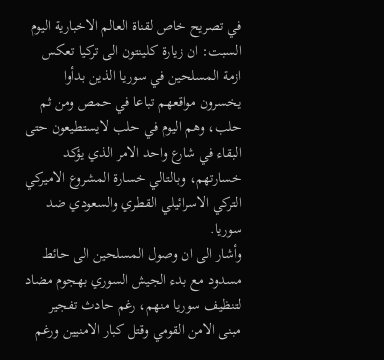في تصريح خاص لقناة العالم الاخبارية اليوم السبت: ان زيارة كلينتون الى تركيا تعكس ازمة المسلحين في سوريا الذين بدأوا يخسرون مواقعهم تباعا في حمص ومن ثم حلب، وهم اليوم في حلب لايستطيعون حتى البقاء في شارع واحد الامر الذي يؤكد خسارتهم، وبالتالي خسارة المشروع الاميركي التركي الاسرائيلي القطري والسعودي ضد سوريا.
وأشار الى ان وصول المسلحين الى حائط مسدود مع بدء الجيش السوري بهجوم مضاد لتنظيف سوريا منهم، رغم حادث تفجير مبنى الامن القومي وقتل كبار الامنيين ورغم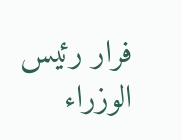فرار رئيس الوزراء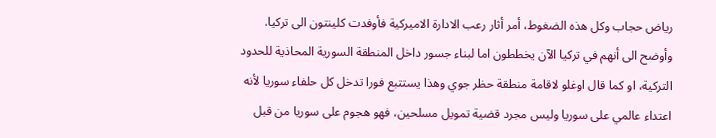رياض حجاب وكل هذه الضغوط، أمر أثار رعب الادارة الاميركية فأوفدت كلينتون الى تركيا.
وأوضح الى أنهم في تركيا الآن يخططون اما لبناء جسور داخل المنطقة السورية المحاذية للحدود التركية، او كما قال اوغلو لاقامة منطقة حظر جوي وهذا يستتبع فورا تدخل كل حلفاء سوريا لأنه اعتداء عالمي على سوريا وليس مجرد قضية تمويل مسلحين، فهو هجوم على سوريا من قبل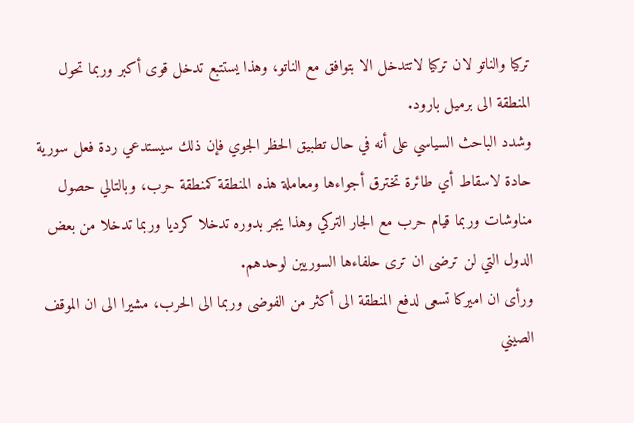تركيا والناتو لان تركيا لاتتدخل الا بتوافق مع الناتو، وهذا يستتبع تدخل قوى أكبر وربما تحول المنطقة الى برميل بارود.
وشدد الباحث السياسي على أنه في حال تطبيق الحظر الجوي فإن ذلك سيستدعي ردة فعل سورية حادة لاسقاط أي طائرة تخترق أجواءها ومعاملة هذه المنطقة كمنطقة حرب، وبالتالي حصول مناوشات وربما قيام حرب مع الجار التركي وهذا يجر بدوره تدخلا كرديا وربما تدخلا من بعض الدول التي لن ترضى ان ترى حلفاءها السوريين لوحدهم.
ورأى ان اميركا تسعى لدفع المنطقة الى أكثر من الفوضى وربما الى الحرب، مشيرا الى ان الموقف الصيني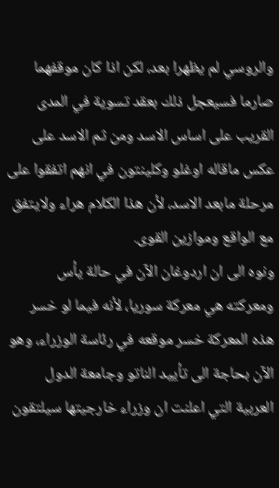والروسي لم يظهرا بعد، لكن اذا كان موقفهما صارما فسيعجل ذلك بعقد تسوية في المدى القريب على اساس الاسد ومن ثم الاسد على عكس ماقاله اوغلو وكلينتون في انهم اتفقوا على مرحلة مابعد الاسد، لأن هذا الكلام هراء ولايتفق مع الواقع وموازين القوى.
ونوه الى ان اردوغان الآن في حالة يأس ومعركته هي معركة سوريا، لأنه فيما لو خسر هذه المعركة خسر موقعه في رئاسة الوزراء، وهو الآن بحاجة الى تأييد الناتو وجامعة الدول العربية التي اعلنت ان وزراء خارجيتها سيلتقون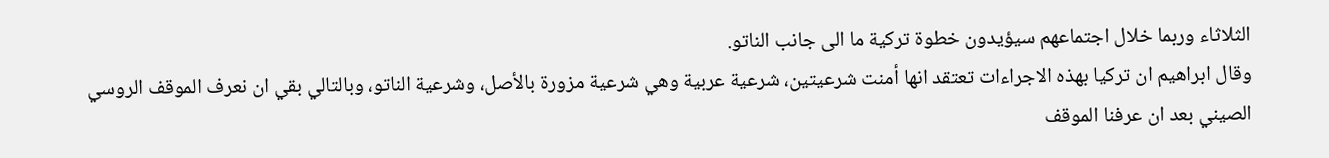الثلاثاء وربما خلال اجتماعهم سيؤيدون خطوة تركية ما الى جانب الناتو.
وقال ابراهيم ان تركيا بهذه الاجراءات تعتقد انها أمنت شرعيتين، شرعية عربية وهي شرعية مزورة بالأصل، وشرعية الناتو، وبالتالي بقي ان نعرف الموقف الروسي الصيني بعد ان عرفنا الموقف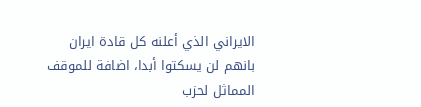الايراني الذي أعلنه كل قادة ايران بانهم لن يسكتوا أبدا، اضافة للموقف المماثل لحزب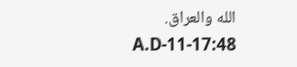الله والعراق.
A.D-11-17:48